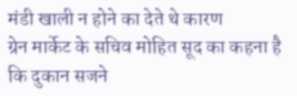मंडी खाली न होने का देते थे कारण
ग्रेन मार्केट के सचिव मोहित सूद का कहना है कि दुकान सजने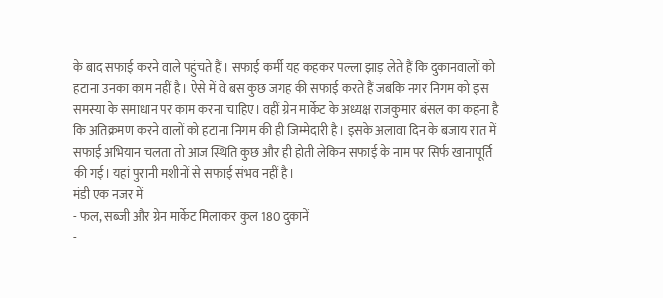के बाद सफाई करने वाले पहुंचते हैं। सफाई कर्मी यह कहकर पल्ला झाड़ लेते हैं कि दुकानवालों को हटाना उनका काम नहीं है। ऐसे में वे बस कुछ जगह की सफाई करते हैं जबकि नगर निगम को इस समस्या के समाधान पर काम करना चाहिए। वहीं ग्रेन मार्केट के अध्यक्ष राजकुमार बंसल का कहना है कि अतिक्रमण करने वालों को हटाना निगम की ही जिम्मेदारी है। इसके अलावा दिन के बजाय रात में सफाई अभियान चलता तो आज स्थिति कुछ और ही होती लेकिन सफाई के नाम पर सिर्फ खानापूर्ति की गई। यहां पुरानी मशीनों से सफाई संभव नहीं है।
मंडी एक नजर में
- फल, सब्जी और ग्रेन मार्केट मिलाकर कुल 180 दुकानें
-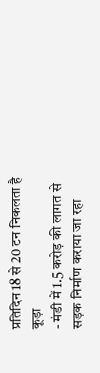प्रतिदिन 18 से 20 टन निकलता है कूड़ा
- मंडी में 1.5 करोड़ की लागत से सड़क निर्माण कराया जा रहा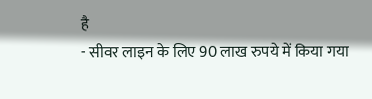है
- सीवर लाइन के लिए 90 लाख रुपये में किया गया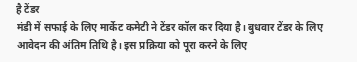है टेंडर
मंडी में सफाई के लिए मार्केट कमेटी ने टेंडर कॉल कर दिया है। बुधवार टेंडर के लिए आवेदन की अंतिम तिथि है। इस प्रक्रिया को पूरा करने के लिए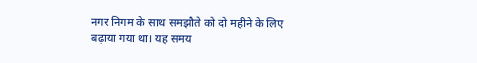नगर निगम के साथ समझौते को दो महीने के लिए बढ़ाया गया था। यह समय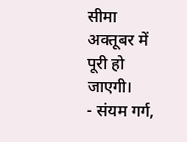सीमा अक्तूबर में पूरी हो जाएगी।
- संयम गर्ग,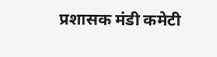प्रशासक मंडी कमेटी